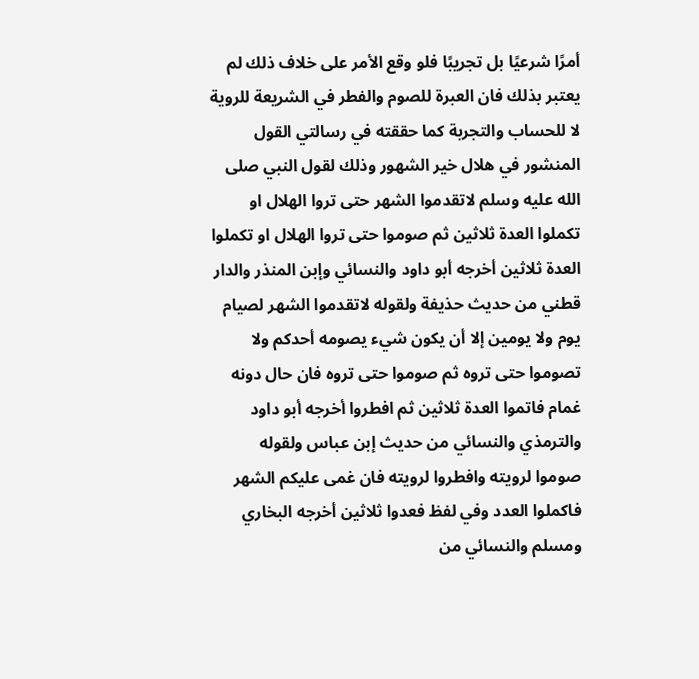أمرًا شرعيًا بل تجريبًا فلو وقع الأمر على خلاف ذلك لم يعتبر بذلك فان العبرة للصوم والفطر في الشريعة للروية لا للحساب والتجربة كما حققته في رسالتي القول المنشور في هلال خير الشهور وذلك لقول النبي صلى الله عليه وسلم لاتقدموا الشهر حتى تروا الهلال او تكملوا العدة ثلاثين ثم صوموا حتى تروا الهلال او تكملوا العدة ثلاثين أخرجه أبو داود والنسائي وإبن المنذر والدار قطني من حديث حذيفة ولقوله لاتقدموا الشهر لصيام يوم ولا يومين إلا أن يكون شيء يصومه أحدكم ولا تصوموا حتى تروه ثم صوموا حتى تروه فان حال دونه غمام فاتموا العدة ثلاثين ثم افطروا أخرجه أبو داود والترمذي والنسائي من حديث إبن عباس ولقوله صوموا لرويته وافطروا لرويته فان غمى عليكم الشهر فاكملوا العدد وفي لفظ فعدوا ثلاثين أخرجه البخاري ومسلم والنسائي من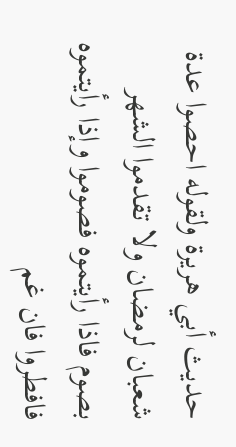حديث أبي هريرة ولقوله احصوا عدة شعبان لرمضان ولا تقدموا الشهر بصوم فاذا رأيتموه فصوموا وإذا رأيتموه فافطروا فان غم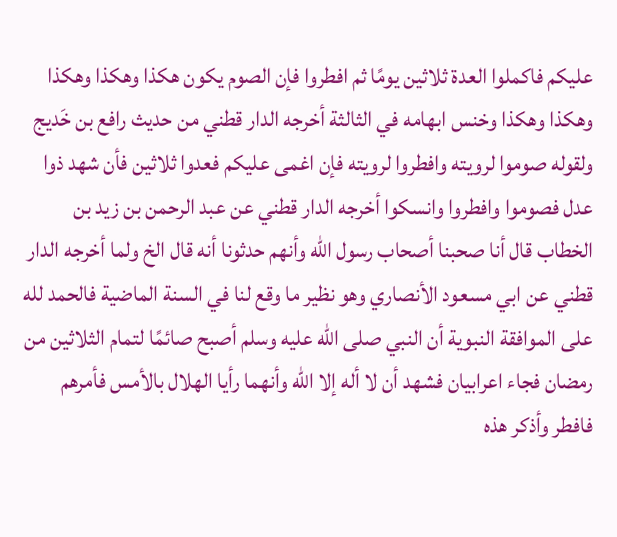عليكم فاكملوا العدة ثلاثين يومًا ثم افطروا فإن الصوم يكون هكذا وهكذا وهكذا وهكذا وهكذا وخنس ابهامه في الثالثة أخرجه الدار قطني من حديث رافع بن خَديج ولقوله صوموا لرويته وافطروا لرويته فإن اغمى عليكم فعدوا ثلاثين فأن شهد ذوا عدل فصوموا وافطروا وانسكوا أخرجه الدار قطني عن عبد الرحمن بن زيد بن الخطاب قال أنا صحبنا أصحاب رسول الله وأنهم حدثونا أنه قال الخ ولما أخرجه الدار قطني عن ابي مسعود الأنصاري وهو نظير ما وقع لنا في السنة الماضية فالحمد لله على الموافقة النبوية أن النبي صلى الله عليه وسلم أصبح صائمًا لتمام الثلاثين من رمضان فجاء اعرابيان فشهد أن لا أله إلا الله وأنهما رأيا الهلال بالأمس فأمرهم فافطر وأذكر هذه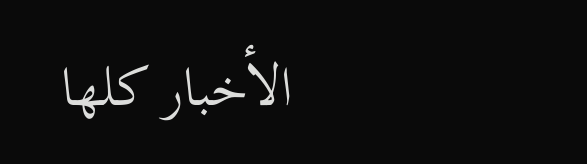الأخبار كلها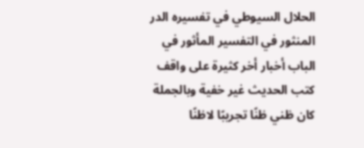الحلال السيوطي في تفسيره الدر المنثور في التفسير المأثور في الباب أخبار أخر كثيرة على واقف كتب الحديث غير خفية وبالجملة كان ظني ظنًا تجريبًا لاظنًا